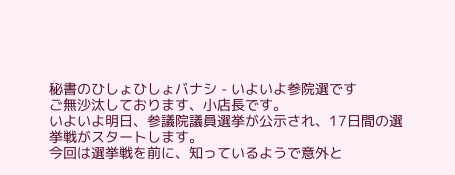秘書のひしょひしょバナシ - いよいよ参院選です
ご無沙汰しております、小店長です。
いよいよ明日、参議院議員選挙が公示され、17日間の選挙戦がスタートします。
今回は選挙戦を前に、知っているようで意外と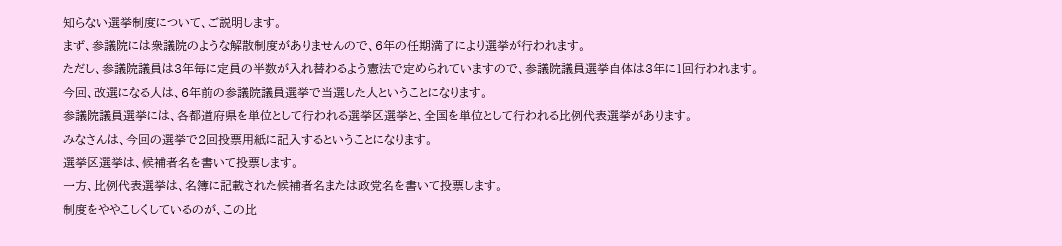知らない選挙制度について、ご説明します。
まず、参議院には衆議院のような解散制度がありませんので、6年の任期満了により選挙が行われます。
ただし、参議院議員は3年毎に定員の半数が入れ替わるよう憲法で定められていますので、参議院議員選挙自体は3年に1回行われます。
今回、改選になる人は、6年前の参議院議員選挙で当選した人ということになります。
参議院議員選挙には、各都道府県を単位として行われる選挙区選挙と、全国を単位として行われる比例代表選挙があります。
みなさんは、今回の選挙で2回投票用紙に記入するということになります。
選挙区選挙は、候補者名を書いて投票します。
一方、比例代表選挙は、名簿に記載された候補者名または政党名を書いて投票します。
制度をややこしくしているのが、この比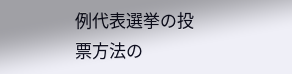例代表選挙の投票方法の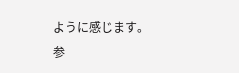ように感じます。
参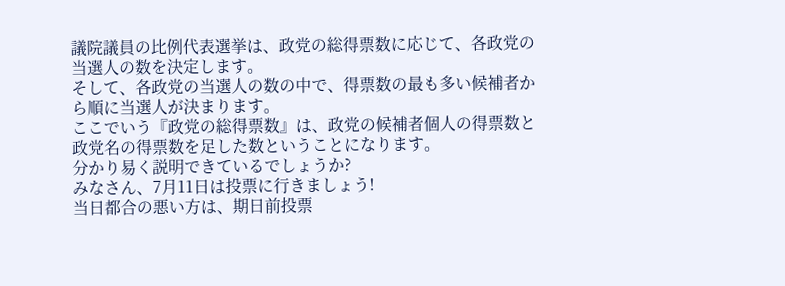議院議員の比例代表選挙は、政党の総得票数に応じて、各政党の当選人の数を決定します。
そして、各政党の当選人の数の中で、得票数の最も多い候補者から順に当選人が決まります。
ここでいう『政党の総得票数』は、政党の候補者個人の得票数と政党名の得票数を足した数ということになります。
分かり易く説明できているでしょうか?
みなさん、7月11日は投票に行きましょう!
当日都合の悪い方は、期日前投票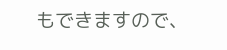もできますので、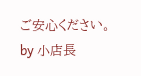ご安心ください。
by 小店長